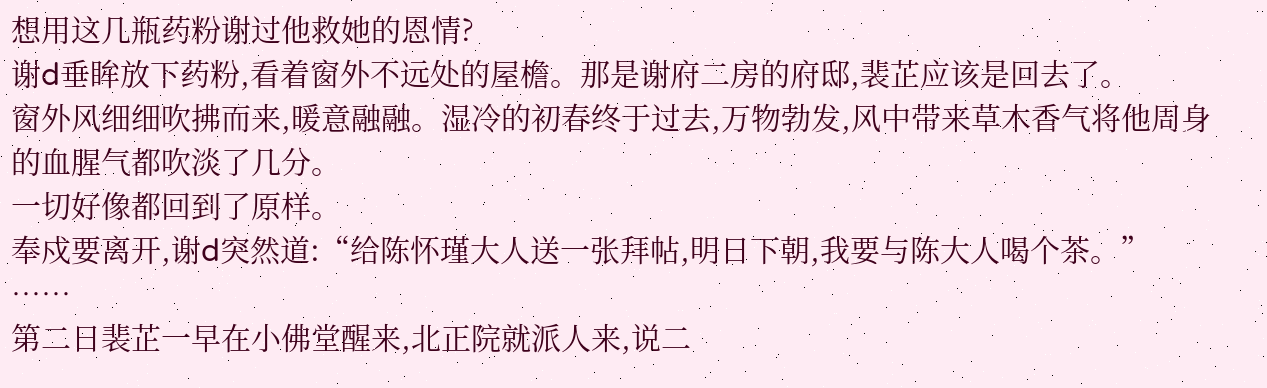想用这几瓶药粉谢过他救她的恩情?
谢d垂眸放下药粉,看着窗外不远处的屋檐。那是谢府二房的府邸,裴芷应该是回去了。
窗外风细细吹拂而来,暖意融融。湿冷的初春终于过去,万物勃发,风中带来草木香气将他周身的血腥气都吹淡了几分。
一切好像都回到了原样。
奉戍要离开,谢d突然道:“给陈怀瑾大人送一张拜帖,明日下朝,我要与陈大人喝个茶。”
……
第二日裴芷一早在小佛堂醒来,北正院就派人来,说二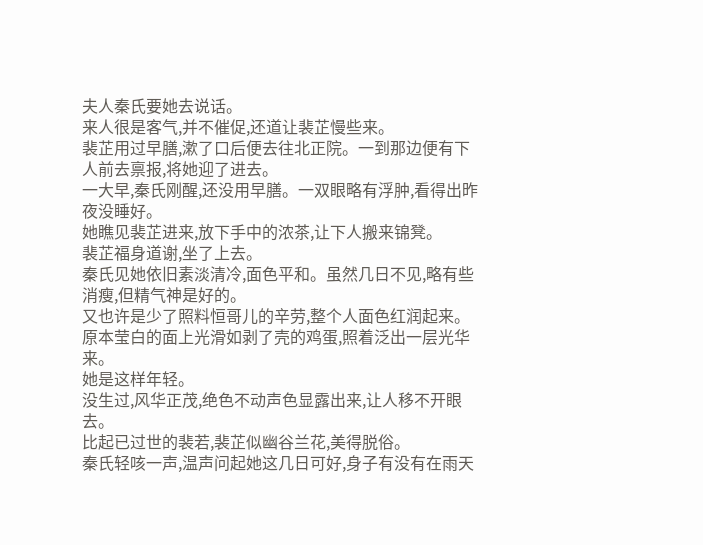夫人秦氏要她去说话。
来人很是客气,并不催促,还道让裴芷慢些来。
裴芷用过早膳,漱了口后便去往北正院。一到那边便有下人前去禀报,将她迎了进去。
一大早,秦氏刚醒,还没用早膳。一双眼略有浮肿,看得出昨夜没睡好。
她瞧见裴芷进来,放下手中的浓茶,让下人搬来锦凳。
裴芷福身道谢,坐了上去。
秦氏见她依旧素淡清冷,面色平和。虽然几日不见,略有些消瘦,但精气神是好的。
又也许是少了照料恒哥儿的辛劳,整个人面色红润起来。原本莹白的面上光滑如剥了壳的鸡蛋,照着泛出一层光华来。
她是这样年轻。
没生过,风华正茂,绝色不动声色显露出来,让人移不开眼去。
比起已过世的裴若,裴芷似幽谷兰花,美得脱俗。
秦氏轻咳一声,温声问起她这几日可好,身子有没有在雨天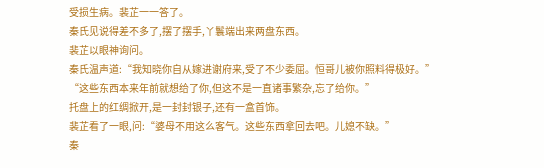受损生病。裴芷一一答了。
秦氏见说得差不多了,摆了摆手,丫鬟端出来两盘东西。
裴芷以眼神询问。
秦氏温声道:“我知晓你自从嫁进谢府来,受了不少委屈。恒哥儿被你照料得极好。”
“这些东西本来年前就想给了你,但这不是一直诸事繁杂,忘了给你。”
托盘上的红绸掀开,是一封封银子,还有一盒首饰。
裴芷看了一眼,问:“婆母不用这么客气。这些东西拿回去吧。儿媳不缺。”
秦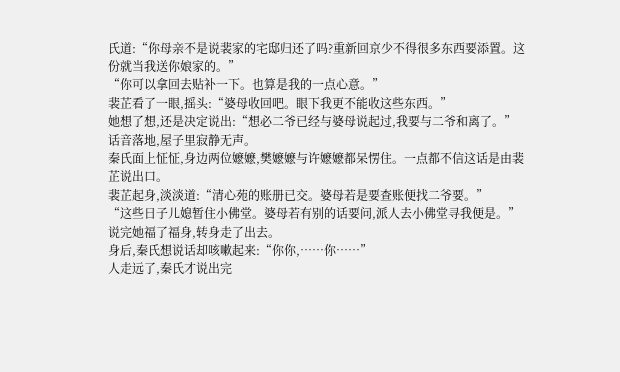氏道:“你母亲不是说裴家的宅邸归还了吗?重新回京少不得很多东西要添置。这份就当我送你娘家的。”
“你可以拿回去贴补一下。也算是我的一点心意。”
裴芷看了一眼,摇头:“婆母收回吧。眼下我更不能收这些东西。”
她想了想,还是决定说出:“想必二爷已经与婆母说起过,我要与二爷和离了。”
话音落地,屋子里寂静无声。
秦氏面上怔怔,身边两位嬷嬷,樊嬷嬷与许嬷嬷都呆愣住。一点都不信这话是由裴芷说出口。
裴芷起身,淡淡道:“清心苑的账册已交。婆母若是要查账便找二爷要。”
“这些日子儿媳暂住小佛堂。婆母若有别的话要问,派人去小佛堂寻我便是。”
说完她福了福身,转身走了出去。
身后,秦氏想说话却咳嗽起来:“你你,……你……”
人走远了,秦氏才说出完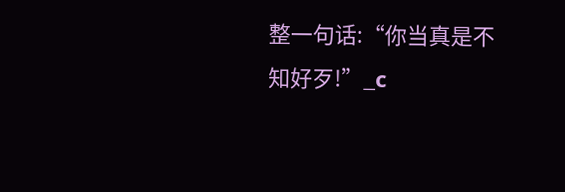整一句话:“你当真是不知好歹!”_c